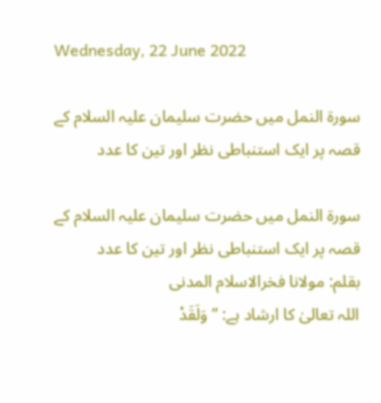Wednesday, 22 June 2022

سورۃ النمل میں حضرت سلیمان علیہ السلام کے قصہ پر ایک استنباطی نظر اور تین کا عدد

سورۃ النمل میں حضرت سلیمان علیہ السلام کے قصہ پر ایک استنباطی نظر اور تین کا عدد
بقلم: مولانا فخرالاسلام المدنی
اللہ تعالیٰ کا ارشاد ہے: ’’وَلَقَدْ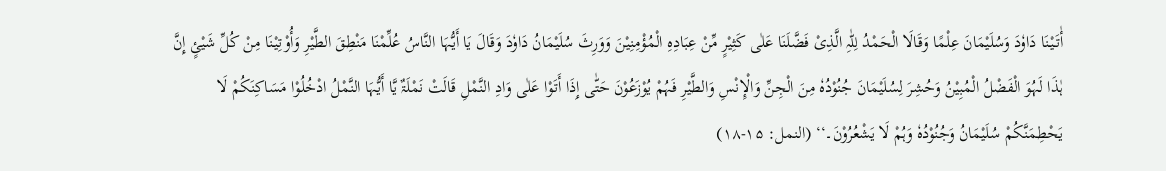أٰتَیْنَا دَاوٗدَ وَسُلَیْمَانَ عِلْمًا وَقَالَا الْحَمْدُ لِلّٰہِ الَّذِیْ فَضَّلَنَا عَلٰی کَثِیْرٍ مِّنْ عِبَادِہِ الْمُؤْمِنِیْنَ وَوَرِثَ سُلَیْمَانُ دَاوٗدَ وَقَالَ یَا أَیُّہَا النَّاسُ عُلِّمْنَا مَنْطِقَ الطَّیْرِ وَأُوْتِیْنَا مِنْ کُلِّ شَیْئٍ إِنَّ ہٰذَا لَہُوَ الْفَضْلُ الْمُبِیْنُ وَحُشِرَ لِسُلَیْمَانَ جُنُوْدُہٗ مِنَ الْجِنِّ وَالْإِنْسِ وَالطَّیْرِ فَہُمْ یُوْزَعُوْنَ حَتّٰی إِذَا أَتَوْا عَلٰی وَادِ النَّمْلِ قَالَتْ نَمْلَۃٌ یَّا أَیُّہَا النَّمْلُ ادْخُلُوْا مَسَاکِنَکُمْ لَا یَحْطِمَنَّکُمْ سُلَیْمَانُ وَجُنُوْدُہٗ وَہُمْ لَا یَشْعُرُوْنَ۔‘‘ (النمل: ۱۵-۱۸)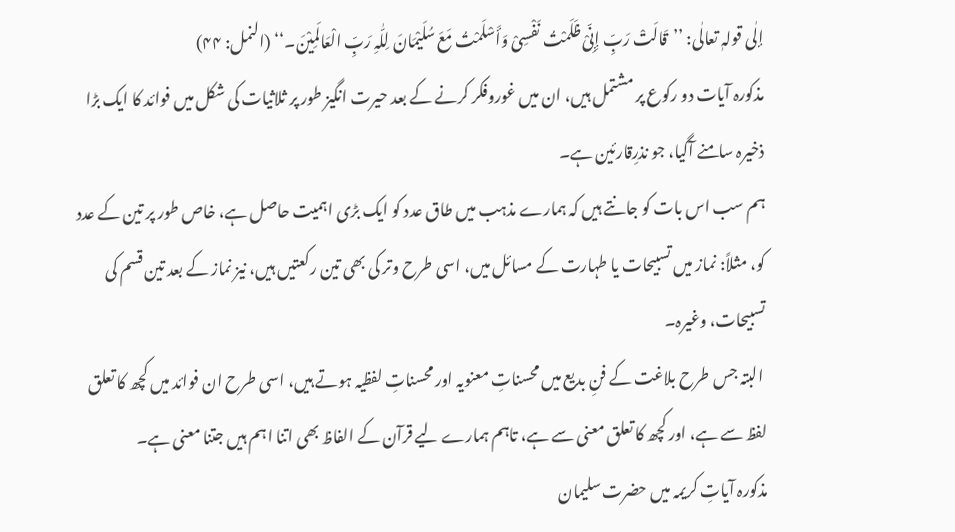إلٰی قولہٖ تعالٰی: ’’قَالَتْ رَبِّ إِنِّیْ ظَلَمْتُ نَفْسِیْ وَأَسْلَمْتُ مَعَ سُلَیْمَانَ لِلّٰہِ رَبِّ الْعَالَمِیْنَ۔‘‘ (النمل: ۴۴)
مذکورہ آیات دو رکوع پر مشتمل ہیں، ان میں غوروفکر کرنے کے بعد حیرت انگیز طور پر ثلاثیات کی شکل میں فوائد کا ایک بڑا ذخیرہ سامنے آگیا، جو نذرِقارئین ہے۔
ہم سب اس بات کو جانتے ہیں کہ ہمارے مذہب میں طاق عدد کو ایک بڑی اہمیت حاصل ہے، خاص طور پر تین کے عدد کو، مثلاً: نماز میں تسبیحات یا طہارت کے مسائل میں، اسی طرح وتر کی بھی تین رکعتیں ہیں، نیز نماز کے بعد تین قسم کی تسبیحات، وغیرہ۔
 البتہ جس طرح بلاغت کے فنِ بدیع میں محسناتِ معنویہ اور محسناتِ لفظیہ ہوتے ہیں، اسی طرح ان فوائد میں کچھ کا تعلق لفظ سے ہے، اور کچھ کا تعلق معنی سے ہے، تاہم ہمارے لیے قرآن کے الفاظ بھی اتنا اہم ہیں جتنا معنی ہے۔
مذکورہ آیاتِ کریمہ میں حضرت سلیمان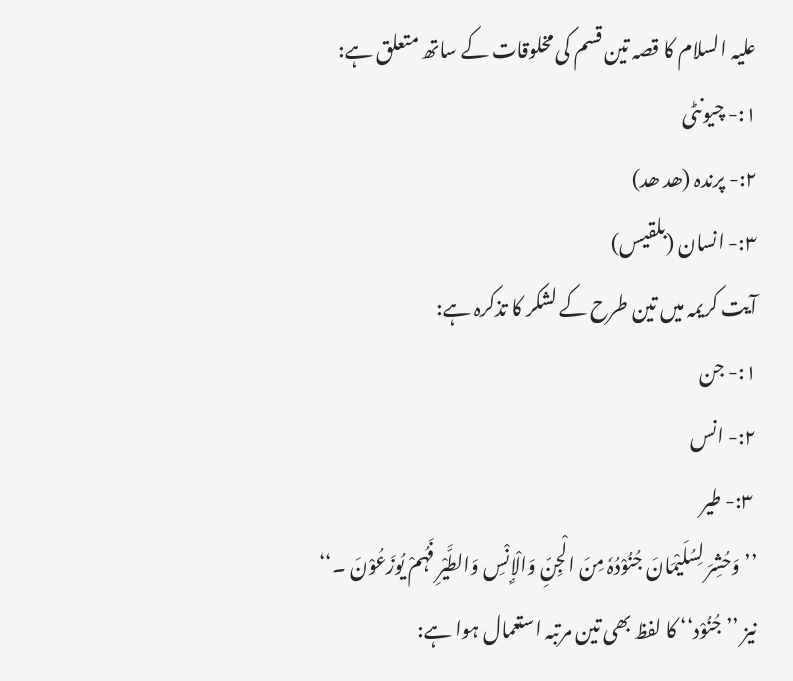علیہ السلام کا قصہ تین قسم کی مخلوقات کے ساتھ متعلق ہے:
۱:- چیونٹی
۲:- پرندہ (ھد ھد)
۳:- انسان (بلقیس)
آیت کریمہ میں تین طرح کے لشکر کا تذکرہ ہے:
۱:- جن
۲:- انس
 ۳:- طیر
’’وَحُشِرَ لِسُلَیْمَانَ جُنُوْدُہٗ مِنَ الْجِنِّ وَالْإِنْسِ وَالطَّیْرِ فَہُمْ یُوزَعُوْنَ ۔‘‘
نیز ’’جُنُوْد‘‘ کا لفظ بھی تین مرتبہ استعمال ہوا ہے: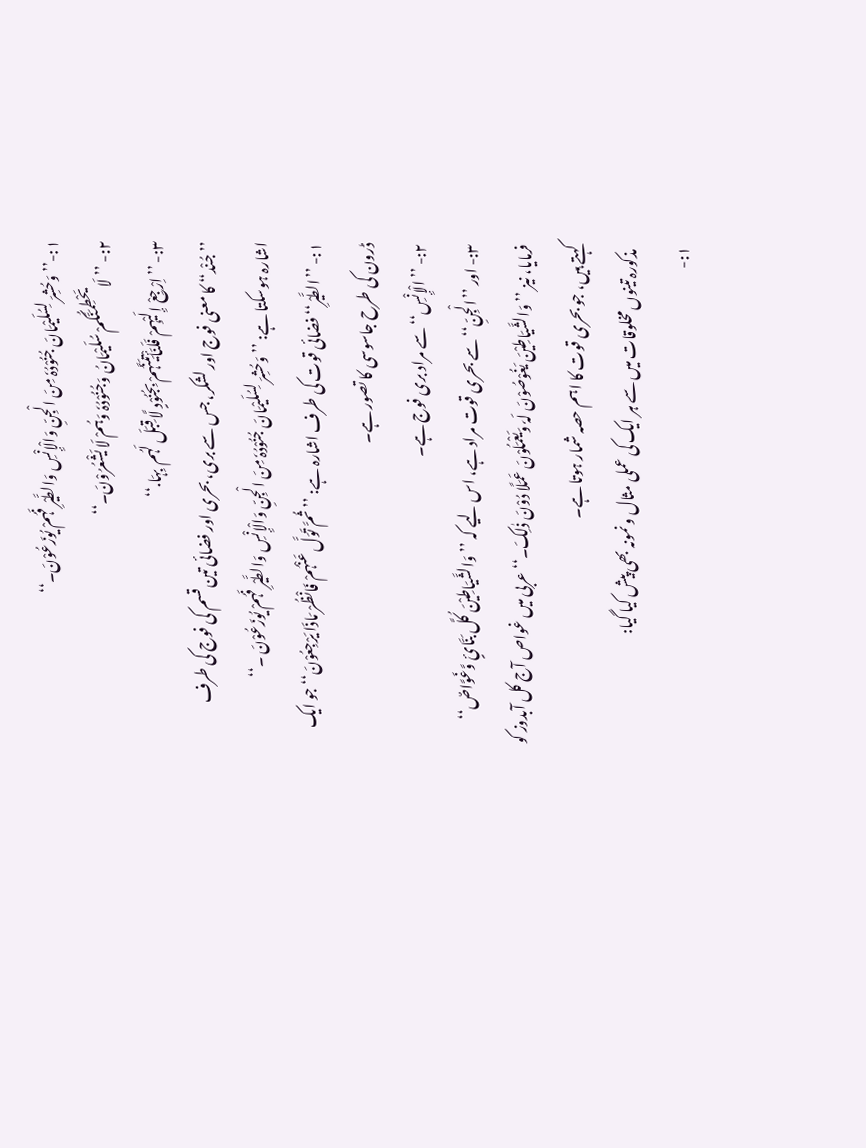۱:-’’وَحُشِرَ لِسُلَیْمَانَ جُنُوْدُہٗ مِنَ الْجِنِّ وَالْإِنْسِ وَالطَّیْرِ فَہُمْ یُوزَعُوْنَ۔‘‘
۲:- ’’لَا یَحْطِمَنَّکُمْ سُلَیْمَانُ وَجُنُوْدُہٗ وَہُمْ لَا یَشْعُرُوْنَ۔‘‘
۳:- ’’اِرْجِعْ إِلَیْہِمْ فَلَنَأْتِیَنَّہُمْ بِجُنُوْدٍ لَّا قِبَلَ لَہُم بِہَا.‘‘
’’جُنْد‘‘ کا معنی فوج اور لشکر، جس سے بری، بحری اور فضائی تین قسم کی فوج کی طرف اشارہ ہوسکتا ہے: ’’وَحُشِرَ لِسُلَیْمَانَ جُنُوْدُہٗ مِنَ الْجِنِّ وَالْإِنْسِ وَالطَّیْرِ فَہُمْ یُوزَعُوْنَ ۔‘‘
۱:- ’’الطَّیْرِ‘‘ فضائی قوت کی طرف اشارہ ہے: ’’ثُمَّ تَوَلَّ عَنْہُمْ فَانْظُرْ مَاذَا یَرْجِعُوْنَ‘‘ جو ایک ڈرون کی طرح جاسوسی کا تصور ہے۔
۲:- ’’الْإِنْسِ‘‘ سے مراد بری فوج ہے۔
۳:- اور ’’الْجِنِّ‘‘ سے بحری قوت مراد ہے، اس لیے کہ ’’وَالشَّیَاطِیْنَ کُلَّ بَنَّائٍ وَّغَوَّاصٌ‘‘ فرمایا، نیز ’’وَالشَّیَاطِیْنَ یَغُوْصُوْنَ لَہٗ وَیَعْمَلُوْنَ عَمَلًا دُوْنَ ذٰلِکَ۔‘‘ عربی میں غواص آج کل آبدوز کو کہتے ہیں، جو بحری قوت کا اہم حصہ شمار ہوتا ہے۔
 مذکورہ تینوں مخلوقات میں سے ہر ایک کی عملی مثال و نمونہ بھی پیش کیا گیا:
۱:-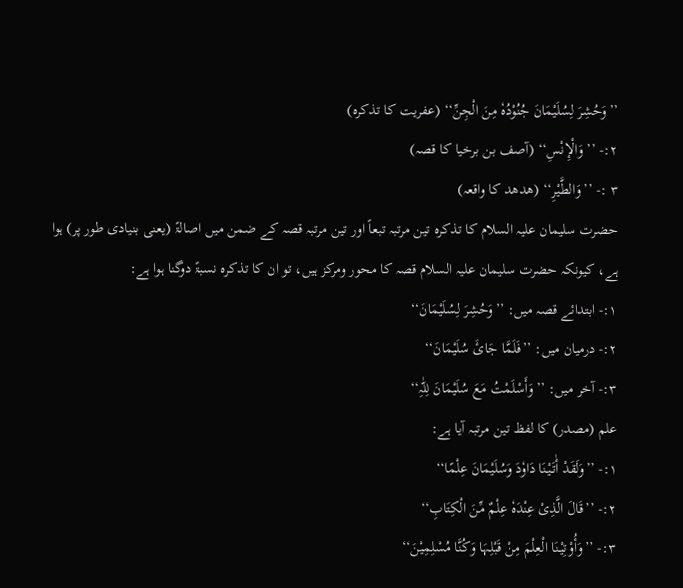’’وَحُشِرَ لِسُلَیْمَانَ جُنُوْدُہٗ مِنَ الْجِنِّ‘‘ (عفریت کا تذکرہ)
۲:- ’’وَالْإِنْسِ‘‘ (آصف بن برخیا کا قصہ)
۳ :- ’’وَالطَّیْرِ‘‘ (ھدھد کا واقعہ)
حضرت سلیمان علیہ السلام کا تذکرہ تین مرتبہ تبعاً اور تین مرتبہ قصہ کے ضمن میں اصالۃً (یعنی بنیادی طور پر) ہوا ہے، کیونکہ حضرت سلیمان علیہ السلام قصہ کا محور ومرکز ہیں، تو ان کا تذکرہ نسبۃً دوگنا ہوا ہے:
۱:- ابتدائے قصہ میں: ’’وَحُشِرَ لِسُلَیْمَانَ‘‘
۲:- درمیان میں: ’’فَلَمَّا جَائَ سُلَیْمَانَ‘‘
۳:- آخر میں: ’’وَأَسْلَمْتُ مَعَ سُلَیْمَانَ لِلّٰہِ‘‘
علم (مصدر) کا لفظ تین مرتبہ آیا ہے:
۱:- ’’وَلَقَدْ أٰتَیْنَا دَاوٗدَ وَسُلَیْمَانَ عِلْمًا‘‘
۲:- ’’قَالَ الَّذِیْ عِنْدَہٗ عِلْمٌ مِّنَ الْکِتَابِ‘‘
۳:- ’’وَأُوْتِیْنَا الْعِلْمَ مِنْ قَبْلِہَا وَکُنَّا مُسْلِمِیْنَ‘‘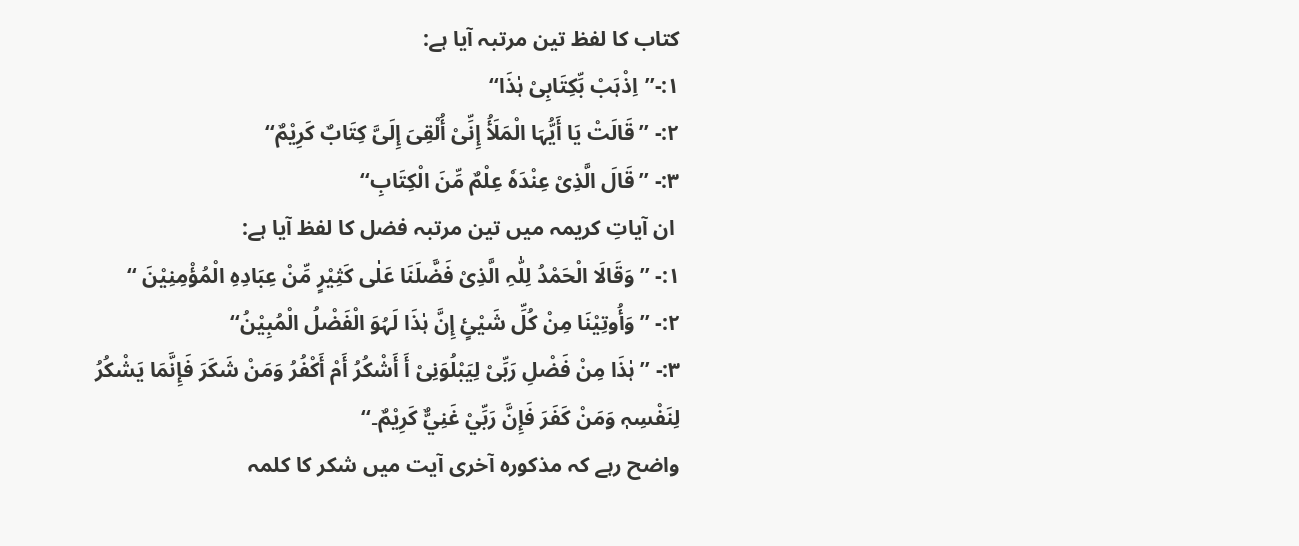کتاب کا لفظ تین مرتبہ آیا ہے:
۱:-’’اِذْہَبْ بِّکِتَابِیْ ہٰذَا‘‘
۲:- ’’قَالَتْ یَا أَیُّہَا الْمَلَأُ إِنِّیْ أُلْقِیَ إِلَیَّ کِتَابٌ کَرِیْمٌ‘‘
۳:- ’’قَالَ الَّذِیْ عِنْدَہٗ عِلْمٌ مِّنَ الْکِتَابِ‘‘
 ان آیاتِ کریمہ میں تین مرتبہ فضل کا لفظ آیا ہے:
۱:- ’’وَقَالَا الْحَمْدُ لِلّٰہِ الَّذِیْ فَضَّلَنَا عَلٰی کَثِیْرٍ مِّنْ عِبَادِہِ الْمُؤْمِنِیْنَ ‘‘
۲:- ’’وَأُوتِیْنَا مِنْ کُلِّ شَیْئٍ إِنَّ ہٰذَا لَہُوَ الْفَضْلُ الْمُبِیْنُ‘‘
۳:- ’’ہٰذَا مِنْ فَضْلِ رَبِّیْ لِیَبْلُوَنِیْ أَ أَشْکُرُ أَمْ أَکْفُرُ وَمَنْ شَکَرَ فَإِنَّمَا یَشْکُرُ لِنَفْسِہٖ وَمَنْ کَفَرَ فَإِنَّ رَبِّيْ غَنِيٌّ کَرِیْمٌ۔‘‘
واضح رہے کہ مذکورہ آخری آیت میں شکر کا کلمہ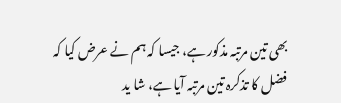بھی تین مرتبہ مذکور ہے، جیسا کہ ہم نے عرض کیا کہ فضل کا تذکرہ تین مرتبہ آیا ہے، شا ید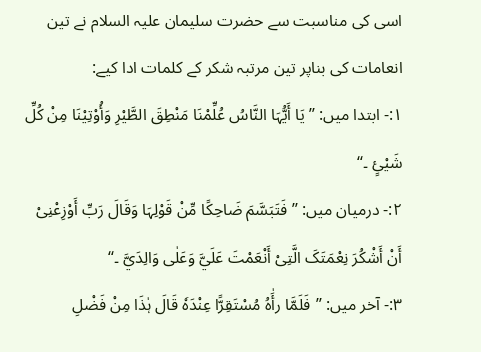اسی کی مناسبت سے حضرت سلیمان علیہ السلام نے تین انعامات کی بناپر تین مرتبہ شکر کے کلمات ادا کیے:
۱:- ابتدا میں: ’’یَا أَیُّہَا النَّاسُ عُلِّمْنَا مَنْطِقَ الطَّیْرِ وَأُوْتِیْنَا مِنْ کُلِّ شَیْئٍ ۔‘‘
۲:- درمیان میں: ’’فَتَبَسَّمَ ضَاحِکًا مِّنْ قَوْلِہَا وَقَالَ رَبِّ أَوْزِعْنِیْ أَنْ أَشْکُرَ نِعْمَتَکَ الَّتِیْ أَنْعَمْتَ عَلَيَّ وَعَلٰی وَالِدَيَّ ۔‘‘
۳:- آخر میں: ’’فَلَمَّا رأَٰہُ مُسْتَقِرًّا عِنْدَہٗ قَالَ ہٰذَا مِنْ فَضْلِ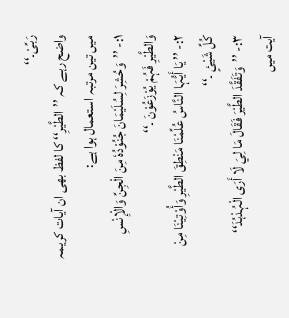رَبِّیْ۔‘‘
واضح رہے کہ ’’الطَّیْرِ‘‘ کا لفظ بھی ان آیات کریمہ میں تین مرتبہ استعمال ہوا ہے:
۱:- ’’وَحُشِرَ لِسُلَیْمَانَ جُنُوْدُہٗ مِنَ الْجِنِّ وَالْإِنْسِ وَالطَّیْرِ فَہُمْ یُوْزَعُوْنَ ۔‘‘
۲:- ’’ یَا أَیُّہَا النَّاسُ عُلِّمْنَا مَنْطِقَ الطَّیْرِ وَأُوْتِیْنَا مِنْ کُلِّ شَیْئٍ ۔‘‘
۳:- ’’وَتَفَقَّدَ الطَّیْرَ فَقَالَ مَا لِيَ لَا أَرَی الْہُدْہُدَ‘‘
آیت میں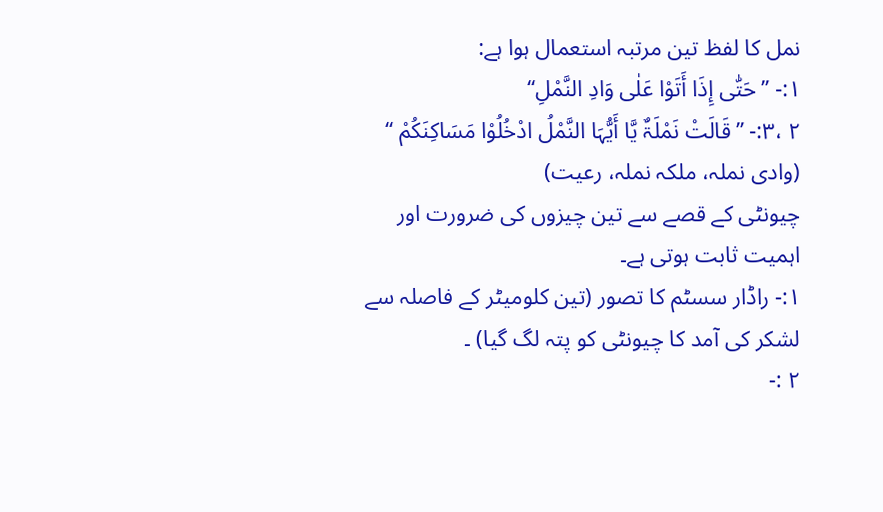نمل کا لفظ تین مرتبہ استعمال ہوا ہے:
۱:- ’’حَتّٰی إِذَا أَتَوْا عَلٰی وَادِ النَّمْلِ‘‘
۲ ،۳:- ’’قَالَتْ نَمْلَۃٌ یَّا أَیُّہَا النَّمْلُ ادْخُلُوْا مَسَاکِنَکُمْ ‘‘ (وادی نملہ، ملکہ نملہ، رعیت)
چیونٹی کے قصے سے تین چیزوں کی ضرورت اور اہمیت ثابت ہوتی ہے۔
۱:- راڈار سسٹم کا تصور (تین کلومیٹر کے فاصلہ سے لشکر کی آمد کا چیونٹی کو پتہ لگ گیا) ۔
۲ :-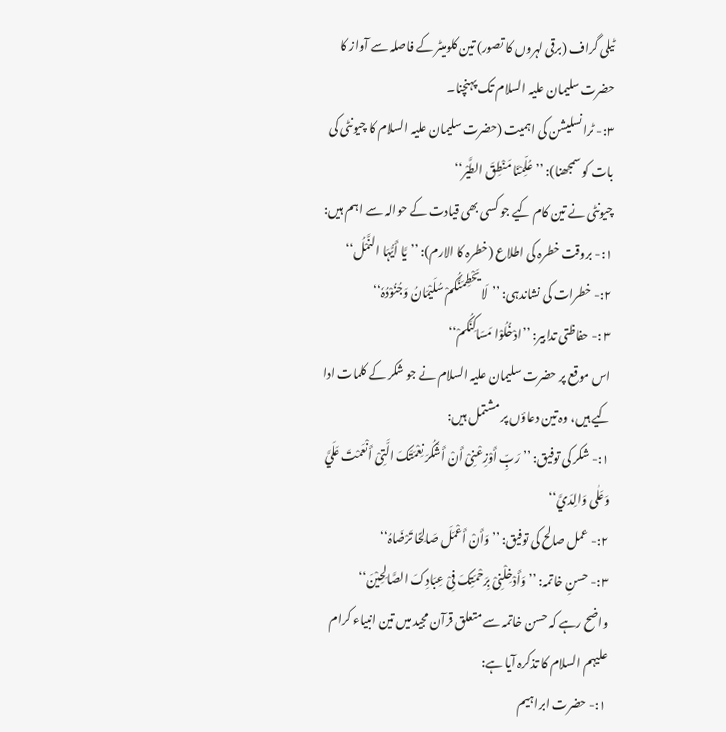ٹیلی گراف (برقی لہروں کا تصور) تین کلومیٹر کے فاصلہ سے آواز کا حضرت سلیمان علیہ السلام تک پہنچنا۔
۳:- ٹرانسلیشن کی اہمیت (حضرت سلیمان علیہ السلام کا چیونٹی کی بات کو سمجھنا): ’’عُلِّمْنَا مَنْطِقَ الطَّیْر‘‘
چیونٹی نے تین کام کیے جو کسی بھی قیادت کے حوالہ سے اہم ہیں:
۱:- بروقت خطرہ کی اطلاع (خطرہ کا الارم): ’’یَّا أَیُّہَا النَّمْلُ‘‘
۲:- خطرات کی نشاندہی: ’’لَا یَحْطِمَنَّکُمْ سُلَیْمَانُ وَجُنُوْدُہٗ‘‘
۳ :- حفاظتی تدابیر: ’’ادْخُلُوْا مَسَاکِنَکُمْ‘‘
اس موقع پر حضرت سلیمان علیہ السلام نے جو شکر کے کلمات ادا کیے ہیں، وہ تین دعاؤں پر مشتمل ہیں:
۱:- شکر کی توفیق: ’’رَبِّ أَوْزِعْنِیْ أَنْ أَشْکُرَ نِعْمَتَکَ الَّتِیْ أَنْعَمْتَ عَلَيَّ وَعَلٰی وَالِدَيَّ‘‘
۲:- عمل صالح کی توفیق: ’’وَأَنْ أَعْمَلَ صَالِحًا تَرْضَاہُ‘‘
۳:- حسنِ خاتمہ: ’’وَأَدْخِلْنِیْ بِرَحْمَتِکَ فِیْ عِبَادِکَ الصَّالِحِیْنَ‘‘
واضح رہے کہ حسن خاتمہ سے متعلق قرآن مجید میں تین انبیاء کرام علیہم السلام کا تذکرہ آیا ہے:
۱:- حضرت ابراہیم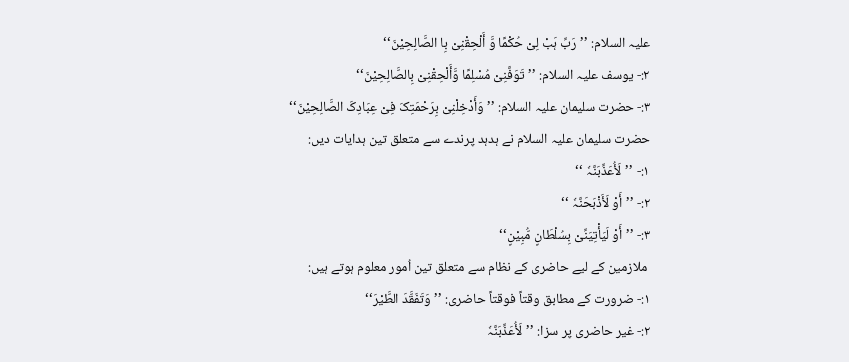علیہ السلام: ’’رَبِّ ہَبْ لِیْ حُکْمًا وَّ أَلْحِقْنِیْ بِا الصَّالِحِیْنَ‘‘
۲:- یوسف علیہ السلام: ’’تَوَفَّنِیْ مُسْلِمًا وَّأَلْحِقْنِیْ بِالصَّالِحِیْنَ‘‘
۳:- حضرت سلیمان علیہ السلام: ’’وَأَدْخِلْنِیْ بِرَحْمَتِکَ فِیْ عِبَادِکَ الصَّالِحِیْنَ‘‘
حضرت سلیمان علیہ السلام نے ہدہد پرندے سے متعلق تین ہدایات دیں:
۱:- ’’لَأُعَذِّبَنَّہٗ ‘‘
۲:- ’’أَوْ لَأَذْبَحَنَّہٗ ‘‘
۳:- ’’أَوْ لَیَأْتِیَنِّیْ بِسُلْطَانٍ مُّبِیْنٍ‘‘
 ملازمین کے لیے حاضری کے نظام سے متعلق تین اُمور معلوم ہوتے ہیں:
۱:- ضرورت کے مطابق وقتاً فوقتاً حاضری: ’’وَتَفَقَّدَ الطَّیْرَ‘‘
۲:- غیر حاضری پر سزا: ’’لَأُعَذِّبَنَّہٗ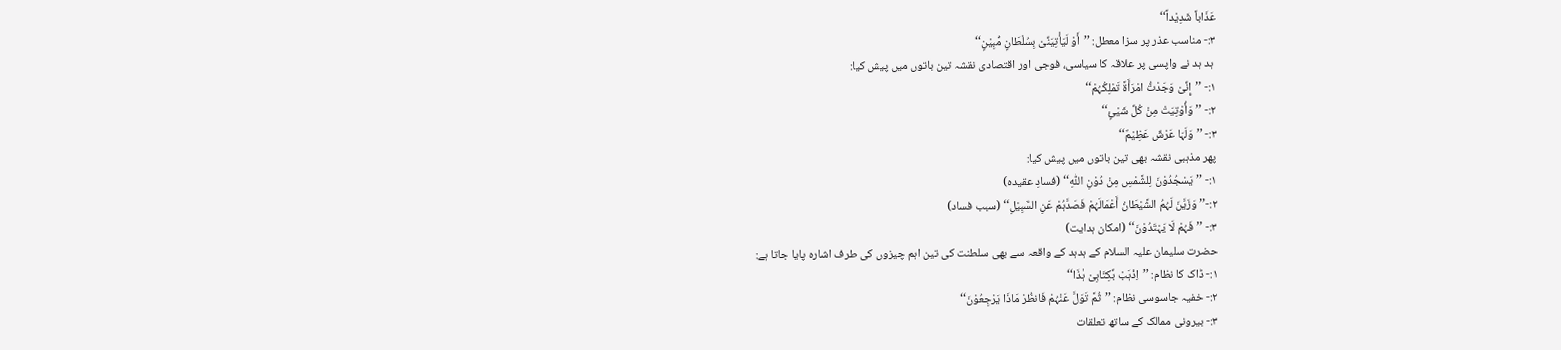عَذَاباً شَدِیْداً‘‘
۳:- مناسب عذر پر سزا معطل: ’’أَوْ لَیَأْتِیَنِّیْ بِسُلْطَانٍ مُّبِیْنٍ‘‘
 ہد ہد نے واپسی پر علاقہ کا سیاسی، فوجی اور اقتصادی نقشہ تین باتوں میں پیش کیا:
۱:- ’’إِنِّیْ وَجَدْتُّ امْرَأَۃً تَمْلِکُہُمْ‘‘
۲:- ’’وَأُوْتِیَتْ مِنْ کُلِّ شَیْئٍ‘‘
۳:- ’’وَلَہَا عَرْشٌ عَظِیْمٌ‘‘
پھر مذہبی نقشہ بھی تین باتوں میں پیش کیا:
۱:- ’’یَسْجُدُوْنَ لِلشَّمْسِ مِنْ دُوْنِ اللّٰہِ‘‘ (فسادِ عقیدہ)
۲:-’’وَزَیَّنَ لَہُمُ الشَّیْطَانُ أَعْمَالَہُمْ فَصَدَّہُمْ عَنِ السَّبِیْلِ‘‘ (سبب فساد)
۳:- ’’فَہُمْ لَا یَہْتَدُوْنَ‘‘ (امکان ہدایت)
حضرت سلیمان علیہ السلام کے ہدہد کے واقعہ سے بھی سلطنت کی تین اہم چیزوں کی طرف اشارہ پایا جاتا ہے:
۱:- ڈاک کا نظام: ’’اِذْہَبْ بِّکِتَابِیْ ہٰذَا‘‘
۲:- خفیہ جاسوسی نظام: ’’ثُمَّ تَوَلَّ عَنْہُمْ فَانظُرْ مَاذَا یَرْجِعُوْنَ‘‘
۳:- بیرونی ممالک کے ساتھ تعلقات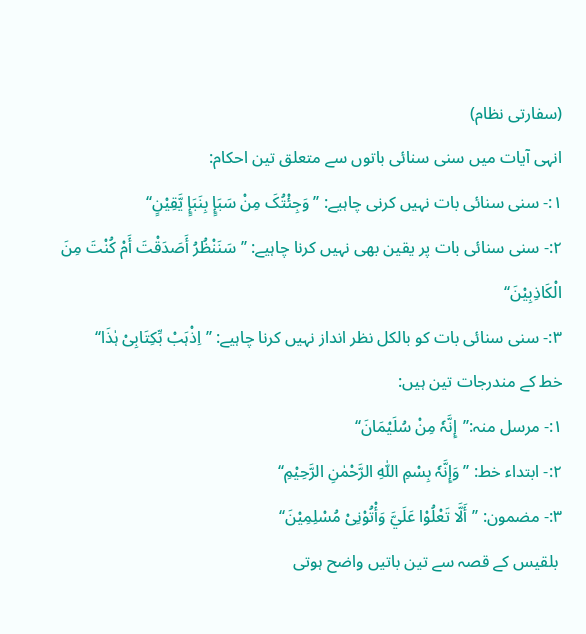(سفارتی نظام)
انہی آیات میں سنی سنائی باتوں سے متعلق تین احکام:
۱:- سنی سنائی بات نہیں کرنی چاہیے: ’’وَجِئْتُکَ مِنْ سَبَإٍ بِنَبَإٍ یَّقِیْنٍ‘‘
۲:- سنی سنائی بات پر یقین بھی نہیں کرنا چاہیے: ’’سَنَنْظُرُ أَصَدَقْتَ أَمْ کُنْتَ مِنَ الْکَاذِبِیْنَ‘‘
۳:- سنی سنائی بات کو بالکل نظر انداز نہیں کرنا چاہیے: ’’اِذْہَبْ بِّکِتَابِیْ ہٰذَا‘‘
خط کے مندرجات تین ہیں:
۱:- مرسل منہ:’’إِنَّہٗ مِنْ سُلَیْمَانَ‘‘
۲:- ابتداء خط: ’’وَإِنَّہٗ بِسْمِ اللّٰہِ الرَّحْمٰنِ الرَّحِیْمِ‘‘
۳:- مضمون: ’’أَلَّا تَعْلُوْا عَلَيَّ وَأْتُوْنِیْ مُسْلِمِیْنَ‘‘
 بلقیس کے قصہ سے تین باتیں واضح ہوتی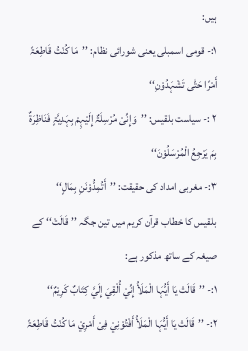ہیں:
۱:- قومی اسمبلی یعنی شورائی نظام: ’’مَا کُنْتُ قَاطِعَۃً أَمْرًا حَتّٰی تَشْہَدُوْنِ‘‘
۲ :- سیاست بلقیس: ’’وَإِنِّیْ مُرْسِلَۃٌ إِلَیْہِمْ بِہَدِیَّۃٍ فَنَاظِرَۃٌ بِمَ یَرْجِعُ الْمُرْسَلُوْنَ‘‘
۳:- مغربی امداد کی حقیقت: ’’أَتُمِدُّوْنَنِ بِمَالٍ‘‘
بلقیس کا خطاب قرآن کریم میں تین جگہ ’’قَالَتْ‘‘ کے صیغہ کے ساتھ مذکور ہے:
۱:- ’’قَالَتْ یَا أَیُّہَا الْمَلَأُ إِنِّيْ أُلْقِيَ إِلَيَّ کِتَابٌ کَرِیْمٌ‘‘
۲:- ’’قَالَتْ یَا أَیُّہَا الْمَلَأُ أَفْتُوْنِيْ فِیْ أَمْرِيْ مَا کُنْتُ قَاطِعَۃً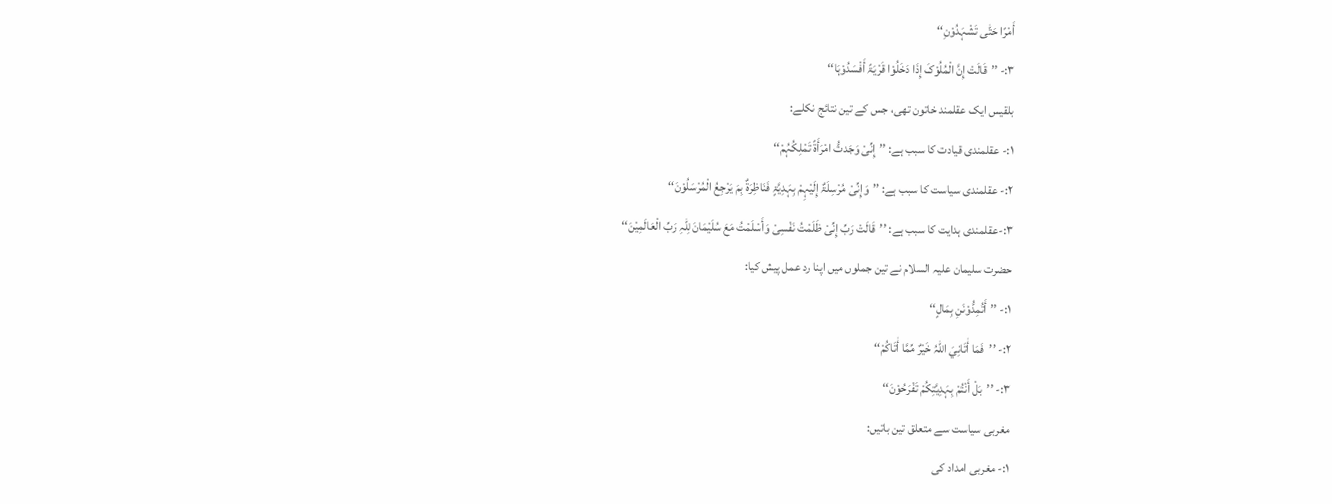أَمْرًا حَتّٰی تَشْہَدُوْنِ‘‘
۳:- ’’قَالَتْ إِنَّ الْمُلُوْکَ إِذَا دَخَلُوْا قَرْیَۃً أَفْسَدُوْہَا‘‘
بلقیس ایک عقلمند خاتون تھی، جس کے تین نتائج نکلے:
۱:- عقلمندی قیادت کا سبب ہے: ’’إِنِّیْ وَجَدتُّ امْرَأَۃً تَمْلِکُہُمْ‘‘
۲:- عقلمندی سیاست کا سبب ہے: ’’وَإِنِّیْ مُرْسِلَۃٌ إِلَیْہِمْ بِہَدِیَّۃٍ فَنَاظِرَۃٌ بِمَ یَرْجِعُ الْمُرْسَلُوْنَ‘‘
۳:-عقلمندی ہدایت کا سبب ہے: ’’قَالَتْ رَبِّ إِنِّیْ ظَلَمْتُ نَفْسِیْ وَأَسْلَمْتُ مَعَ سُلَیْمَانَ لِلّٰہِ رَبِّ الْعَالَمِیْنَ‘‘
حضرت سلیمان علیہ السلام نے تین جملوں میں اپنا رد عمل پیش کیا:
۱:- ’’أَتُمِدُّوْنَنِ بِمَالٍ‘‘
۲:- ’’فَمَا أٰتَانِيَ اللّٰہُ خَیْرٌ مِّمَّا أٰتَاکُمْ‘‘
۳:- ’’بَلْ أَنْتُمْ بِہَدِیَّتِکُمْ تَفْرَحُوْنَ‘‘
مغربی سیاست سے متعلق تین باتیں:
۱:- مغربی امداد کی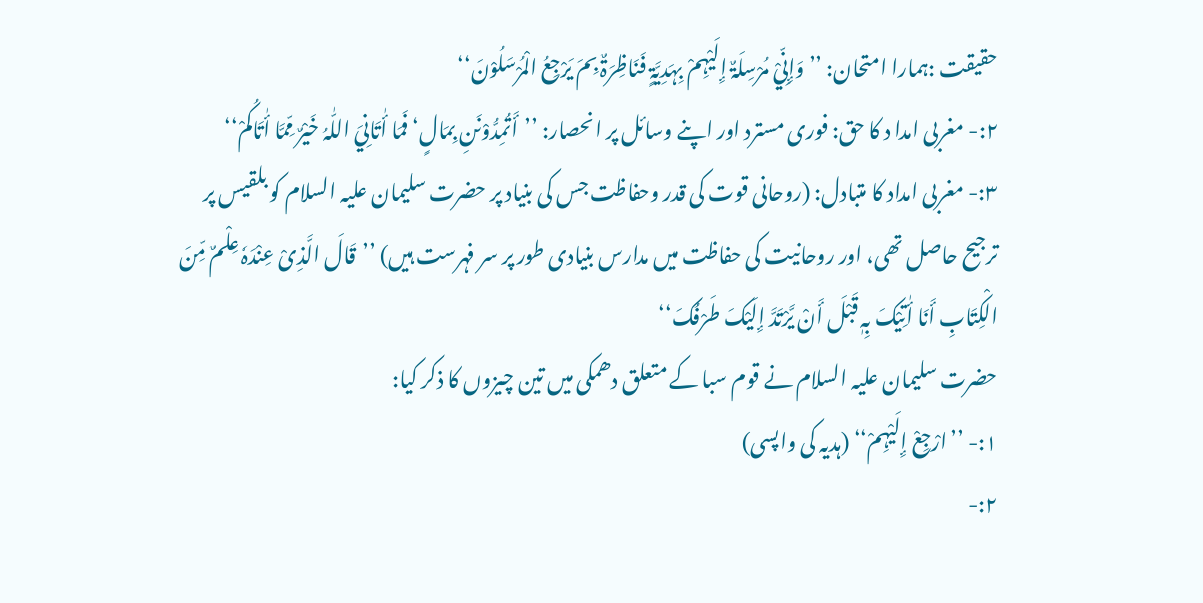حقیقت :ہمارا امتحان: ’’وَإِنِّيْ مُرْسِلَۃٌ إِلَیْہِمْ بِہَدِیَّۃٍ فَنَاظِرَۃٌ بِمَ یَرْجِعُ الْمُرْسَلُوْنَ‘‘
۲:- مغربی امدا د کا حق: فوری مسترد اور اپنے وسائل پر انحصار: ’’أَتُمِدُّوْنَنِ بِمَالٍ‘فَمَا أٰتَانِيَ اللّٰہُ خَیْرٌ مِّمَّا أٰتَاکُمْ‘‘
۳:- مغربی امداد کا متبادل: (روحانی قوت کی قدر وحفاظت جس کی بنیاد پر حضرت سلیمان علیہ السلام کو بلقیس پر ترجیح حاصل تھی، اور روحانیت کی حفاظت میں مدارس بنیادی طور پر سر فہرست ہیں) ’’قَالَ الَّذِیْ عِنْدَہٗ عِلْمٌ مِّنَ الْکِتَابِ أَنَا أٰتِیْکَ بِہٖ قَبْلَ أَنْ یَّرْتَدَّ إِلَیْکَ طَرْفُکَ‘‘
حضرت سلیمان علیہ السلام نے قوم سبا کے متعلق دھمکی میں تین چیزوں کا ذکر کیا:
۱:- ’’ارْجِعْ إِلَیْہِمْ‘‘ (ہدیہ کی واپسی)
۲:-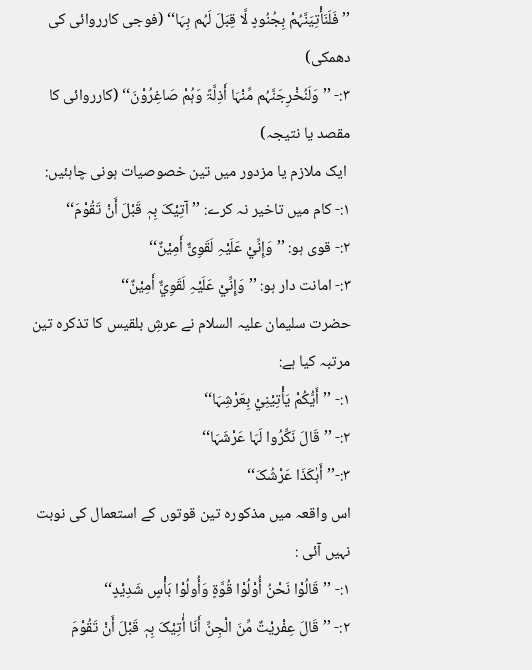’’فَلَنَأْتِیَنَّہُمْ بِجُنُودٍ لَّا قِبَلَ لَہُم بِہَا‘‘ (فوجی کارروائی کی دھمکی)
۳:- ’’وَلَنُخْرِجَنَّہُم مِّنْہَا أَذِلَّۃً وَہُمْ صَاغِرُوْنَ‘‘ (کارروائی کا مقصد یا نتیجہ)
 ایک ملازم یا مزدور میں تین خصوصیات ہونی چاہئیں:
۱:- کام میں تاخیر نہ کرے: ’’آتِیْکَ بِہٖ قَبْلَ أَنْ تَقُوْمَ‘‘
۲:- قوی ہو: ’’وَإِنِّيْ عَلَیْہِ لَقَوِیٌّ أَمِیْنٌ‘‘
۳:- امانت دار ہو: ’’وَإِنِّيْ عَلَیْہِ لَقَوِيٌّ أَمِیْنٌ‘‘
حضرت سلیمان علیہ السلام نے عرشِ بلقیس کا تذکرہ تین مرتبہ کیا ہے:
۱:- ’’أَیُّکُمْ یَأْتِیْنِيْ بِعَرْشِہَا‘‘
۲:- ’’قَالَ نَکِّرُوا لَہَا عَرْشَہَا‘‘
۳:-’’أَہٰکَذَا عَرْشُکَ‘‘
اس واقعہ میں مذکورہ تین قوتوں کے استعمال کی نوبت نہیں آئی :
۱:- ’’قَالُوْا نَحْنُ أُوْلُوْا قُوَّۃٍ وَأُولُوْا بَأْسٍ شَدِیْدٍ‘‘
۲:- ’’قَالَ عِفْریْتٌ مِّنَ الْجِنِّ أَنَا أٰتِیْکَ بِہٖ قَبْلَ أَنْ تَقُوْمَ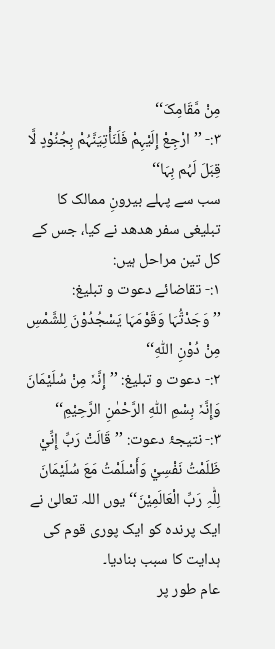مِنْ مَّقَامِکَ‘‘
۳:- ’’ارْجِعْ إِلَیْہِمْ فَلَنَأْتِیَنَّہُمْ بِجُنُوْدٍ لَّا قِبَلَ لَہُم بِہَا‘‘
سب سے پہلے بیرونِ ممالک کا تبلیغی سفر ھدھد نے کیا، جس کے کل تین مراحل ہیں:
۱:- تقاضائے دعوت و تبلیغ: ’’وَجَدْتُّہَا وَقَوْمَہَا یَسْجُدُوْنَ لِلشَّمْسِ مِنْ دُوْنِ اللّٰہِ‘‘
۲:- دعوت و تبلیغ: ’’إِنَّہٗ مِنْ سُلَیْمَانَ وَإِنَّہٗ بِسْمِ اللّٰہِ الرَّحْمٰنِ الرَّحِیْمِ‘‘
۳:- نتیجۂ دعوت: ’’قَالَتْ رَبِّ إِنِّيْ ظَلَمْتُ نَفْسِيْ وَأَسْلَمْتُ مَعَ سُلَیْمَانَ لِلّٰہِ رَبِّ الْعَالَمِیْنَ‘‘ یوں اللہ تعالیٰ نے ایک پرندہ کو ایک پوری قوم کی ہدایت کا سبب بنادیا۔
عام طور پر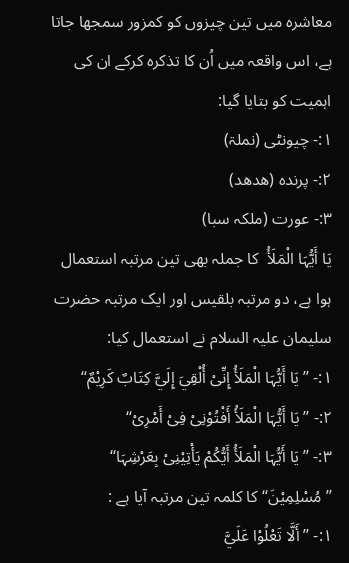معاشرہ میں تین چیزوں کو کمزور سمجھا جاتا ہے، اس واقعہ میں اُن کا تذکرہ کرکے ان کی اہمیت کو بتایا گیا:
۱:- چیونٹی (نملۃ)
۲:- پرندہ (ھدھد)
۳:- عورت (ملکہ سبا)
یَا أَیُّہَا الْمَلَأُ  کا جملہ بھی تین مرتبہ استعمال ہوا ہے، دو مرتبہ بلقیس اور ایک مرتبہ حضرت سلیمان علیہ السلام نے استعمال کیا:
۱:- ’’یَا أَیُّہَا الْمَلَأُ إِنِّیْ أُلْقِيَ إِلَيَّ کِتَابٌ کَرِیْمٌ‘‘
۲:- ’’یَا أَیُّہَا الْمَلَأُ أَفْتُوْنِیْ فِیْ أَمْرِیْ‘‘
۳:- ’’یَا أَیُّہَا الْمَلَأُ أَیُّکُمْ یَأْتِیْنِیْ بِعَرْشِہَا‘‘
’’مُسْلِمِیْنَ‘‘ کا کلمہ تین مرتبہ آیا ہے :
۱:- ’’أَلَّا تَعْلُوْا عَلَيَّ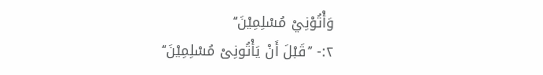وَأْتُوْنِيْ مُسْلِمِیْنَ‘‘
۲:- ’’قَبْلَ أَنْ یَأْتُونِیْ مُسْلِمِیْنَ‘‘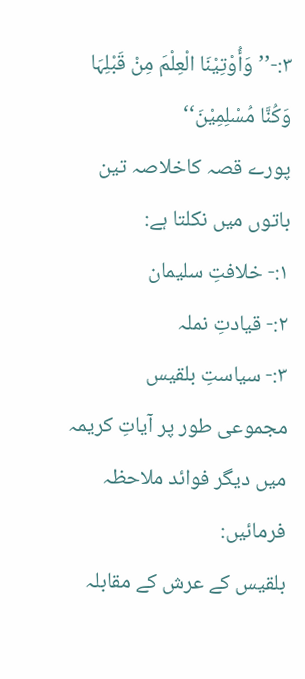۳:-’’وَأُوْتِیْنَا الْعِلْمَ مِنْ قَبْلِہَا وَکُنَّا مُسْلِمِیْنَ‘‘
پورے قصہ کاخلاصہ تین باتوں میں نکلتا ہے:
۱:- خلافتِ سلیمان
۲:- قیادتِ نملہ
۳:- سیاستِ بلقیس
مجموعی طور پر آیاتِ کریمہ میں دیگر فوائد ملاحظہ فرمائیں:
بلقیس کے عرش کے مقابلہ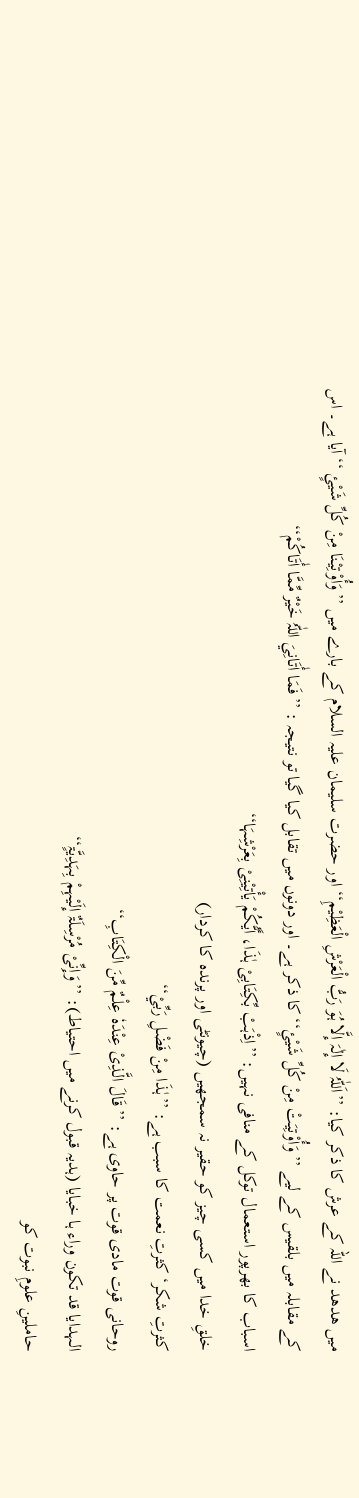میں ھدھد نے اللہ کے عرش کا ذکر کیا: ’’اَللّٰہُ لَا إِلٰہَ إِلَّا ہُوَ رَبُّ الْعَرْشِ الْعَظِیْمِ‘‘ اور حضرت سلیمان علیہ السلام کے بارے میں ’’وَأُوْتِیْنَا مِنْ کُلِّ شَیْئٍ ‘‘ آیا ہے۔ اس کے مقابلہ میں بلقیس کے لیے ’’وَأُوْتِیَتْ مِنْ کُلِّ شَیْئٍ‘‘ کا ذکر ہے۔ اور دونوں میں تقابل کیا گیا تو نتیجہ : ’’فَمَا أٰتَانِيَ اللّٰہُ خَیْرٌ مِّمَّا أٰتَاکُمْ‘‘
اسباب کا بھرپور استعمال توکل کے منافی نہیں: ’’اِذْہَبْ بِّکِتَابِیْ ہٰذَا، أَیُّکُمْ یَأْتِیْنِیْ بِعَرْشِہَا‘‘
خلقِ خدا میں کسی چیز کو حقیر نہ سمجھیں (چیونٹی اور پرندہ کا کردار)
کثرتِ شکر‘ کثرتِ نعمت کا سبب ہے: ’’ہٰذَا مِنْ فَضْلِ رَبِّيْ‘‘
روحانی قوت مادی قوت پر حاوی ہے: ’’قَالَ الَّذِیْ عِنْدَہٗ عِلْمٌ مِّنَ الْکِتَابِ‘‘
الہدایا قد تکون وراء ہا خبایا (ہدیہ قبول کرنے میں احتیاط): ’’وَإِنِّیْ مُرْسِلَۃٌ إِلَیْہِمْ بِہَدِیَّۃٍ‘‘
حاملینِ علومِ نبوت کو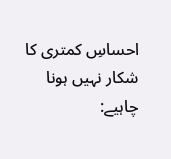احساسِ کمتری کا شکار نہیں ہونا چاہیے: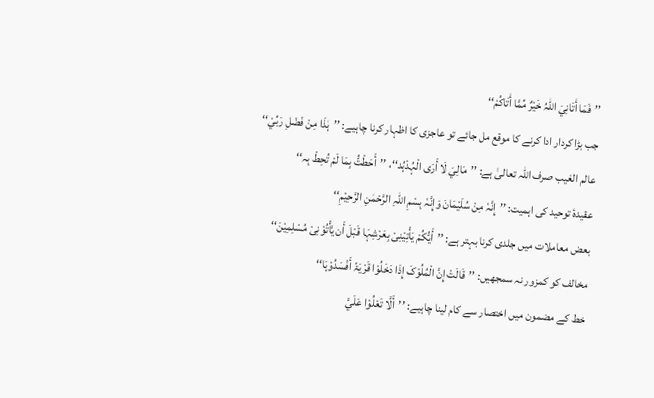’’فَمَا أٰتَانِيَ اللّٰہُ خَیْرٌ مِّمَّا أٰتَاکُمْ‘‘
جب بڑا کردار ادا کرنے کا موقع مل جائے تو عاجزی کا اظہار کرنا چاہیے: ’’ہٰذَا مِنْ فَضْلِ رَبِّيْ‘‘
عالم الغیب صرف اللہ تعالیٰ ہے: ’’مَالِيَ لَا أَرَی الْہُدْہُد‘‘، ’’أَحَطْتُّ بِمَا لَمْ تُحِطْ بِہ‘‘
عقیدۂ توحید کی اہمیت: ’’إِنَّہٗ مِنْ سُلَیْمَانَ وَإِنَّہٗ بِسْمِ اللّٰہِ الرَّحْمٰنِ الرَّحِیْمِ‘‘
بعض معاملات میں جلدی کرنا بہتر ہے: ’’أَیُّکُمْ یَأْتِیْنِیْ بِعَرْشِہَا قَبْلَ أَن یَّأْتُوْنِیْ مُسْلِمِیْنَ‘‘
مخالف کو کمزور نہ سمجھیں: ’’قَالَتْ إِنَّ الْمُلُوْکَ إِذَا دَخَلُوْا قَرْیَۃً أَفْسَدُوْہَا‘‘
خط کے مضمون میں اختصار سے کام لینا چاہیے: ’’أَلَّا تَعْلُوْا عَلَيَّ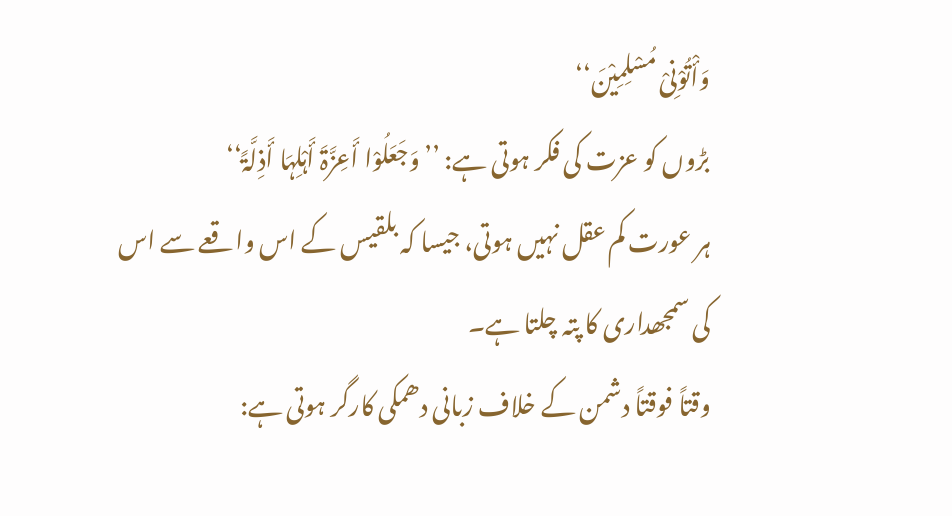وَأْتُوْنِیْ مُسْلِمِیْنَ‘‘
بڑوں کو عزت کی فکر ہوتی ہے: ’’وَجَعَلُوْا أَعِزَّۃَ أَہْلِہَا أَذِلَّۃً‘‘
ہر عورت کم عقل نہیں ہوتی، جیسا کہ بلقیس کے اس واقعے سے اس کی سمجھداری کا پتہ چلتا ہے۔
وقتاً فوقتاً دشمن کے خلاف زبانی دھمکی کارگر ہوتی ہے: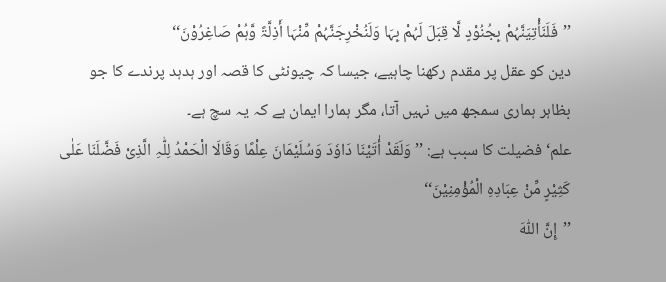’’فَلَنَأْتِیَنَّہُمْ بِجُنُوْدٍ لَّا قِبَلَ لَہُمْ بِہَا وَلَنُخْرِجَنَّہُمْ مِّنْہَا أَذِلَّۃً وَّہُمْ صَاغِرُوْنَ‘‘
دین کو عقل پر مقدم رکھنا چاہیے، جیسا کہ چیونٹی کا قصہ اور ہدہد پرندے کا جو بظاہر ہماری سمجھ میں نہیں آتا، مگر ہمارا ایمان ہے کہ یہ سچ ہے۔
علم‘ فضیلت کا سبب ہے: ’’وَلَقَدْ أٰتَیْنَا دَاوٗدَ وَسُلَیْمَانَ عِلْمًا وَقَالَا الْحَمْدُ لِلّٰہِ الَّذِیْ فَضَّلَنَا عَلٰی کَثِیْرٍ مِّنْ عِبَادِہِ الْمُؤْمِنِیْنَ‘‘
’’إِنَّ اللّٰہَ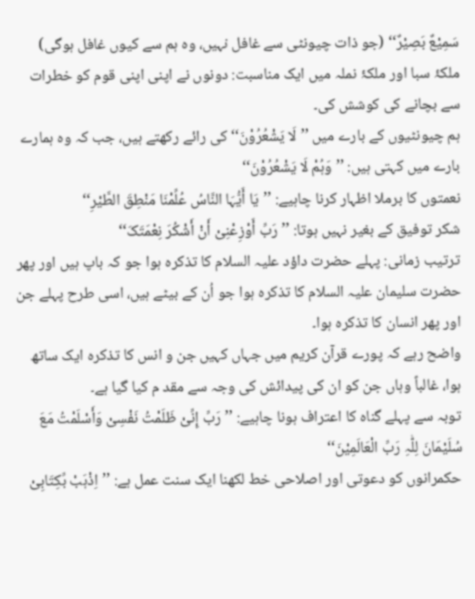سَمِیْعٌ بَصِیْرٌ‘‘ (جو ذات چیونٹی سے غافل نہیں، وہ ہم سے کیوں غافل ہوگی)
ملکۂ سبا اور ملکۂ نملہ میں ایک مناسبت: دونوں نے اپنی اپنی قوم کو خطرات سے بچانے کی کوشش کی۔
ہم چیونٹیوں کے بارے میں ’’لَا یَشْعُرُوْنَ‘‘ کی رائے رکھتے ہیں، جب کہ وہ ہمارے بارے میں کہتی ہیں: ’’وَہُمْ لَا یَشْعُرُوْنَ‘‘
نعمتوں کا برملا اظہار کرنا چاہیے: ’’یَا أَیُّہَا النَّاسُ عُلِّمْنَا مَنْطِقَ الطَّیْرِ‘‘
شکر توفیق کے بغیر نہیں ہوتا: ’’رَبِّ أَوْزِعْنِیْ أَنْ أَشْکُرَ نِعْمَتَکَ‘‘
ترتیب زمانی: پہلے حضرت داؤد علیہ السلام کا تذکرہ ہوا جو کہ باپ ہیں اور پھر حضرت سلیمان علیہ السلام کا تذکرہ ہوا جو اُن کے بیٹے ہیں، اسی طرح پہلے جن اور پھر انسان کا تذکرہ ہوا۔
واضح رہے کہ پورے قرآن کریم میں جہاں کہیں جن و انس کا تذکرہ ایک ساتھ ہوا، غالباً وہاں جن کو ان کی پیدائش کی وجہ سے مقد م کیا گیا ہے۔
توبہ سے پہلے گناہ کا اعتراف ہونا چاہیے: ’’رَبِّ إِنِّیْ ظَلَمْتُ نَفْسِیْ وَأَسْلَمْتُ مَعَ سُلَیْمَانَ لِلّٰہِ رَبِّ الْعَالَمِیْنَ‘‘
حکمرانوں کو دعوتی اور اصلاحی خط لکھنا ایک سنت عمل ہے: ’’اِذْہَبْ بِّکِتَابِیْ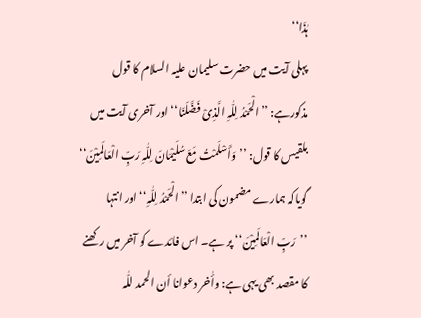ہٰذَا‘‘
پہلی آیت میں حضرت سلیمان علیہ السلام کا قول مذکورہے: ’’الْحَمْدُ لِلّٰہِ الَّذِیْ فَضَّلَنَا‘‘ اور آخری آیت میں بلقیس کا قول: ’’وَأَسْلَمْتُ مَعَ سُلَیْمَانَ لِلّٰہِ رَبِّ الْعَالَمِیْنَ‘‘ گویاکہ ہمارے مضمون کی ابتدا ’’الْحَمْدُ لِلّٰہِ‘‘ اور انتہا ’’رَبِّ الْعَالَمِیْنَ‘‘ پر ہے۔ اس فائدے کو آخر میں رکھنے کا مقصد بھی یہی ہے: وأٰخر دعوانا أن الحمد للّٰہ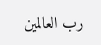رب العالمین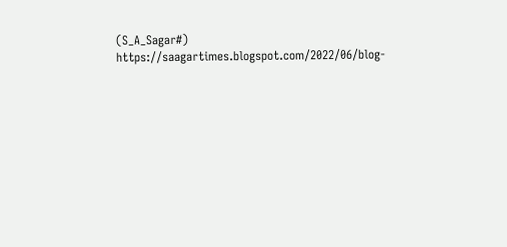(S_A_Sagar#)
https://saagartimes.blogspot.com/2022/06/blog-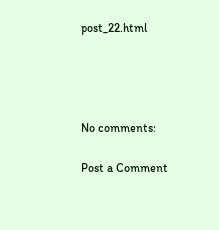post_22.html




No comments:

Post a Comment